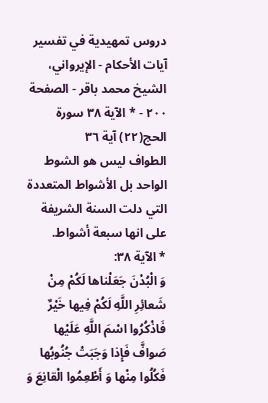دروس تمهيدية في تفسير آيات الأحكام - الإيرواني، الشيخ محمد باقر - الصفحة ٢٠٠ - * الآية ٣٨ سورة الحج(٢٢) آية ٣٦
الطواف ليس هو الشوط الواحد بل الأشواط المتعددة التي دلت السنة الشريفة على انها سبعة أشواط.
* الآية ٣٨:
وَ الْبُدْنَ جَعَلْناها لَكُمْ مِنْ شَعائِرِ اللَّهِ لَكُمْ فِيها خَيْرٌ فَاذْكُرُوا اسْمَ اللَّهِ عَلَيْها صَوافَّ فَإِذا وَجَبَتْ جُنُوبُها فَكُلُوا مِنْها وَ أَطْعِمُوا الْقانِعَ وَ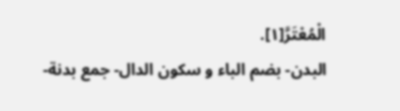الْمُعْتَرَّ[١].
البدن- بضم الباء و سكون الدال- جمع بدنة-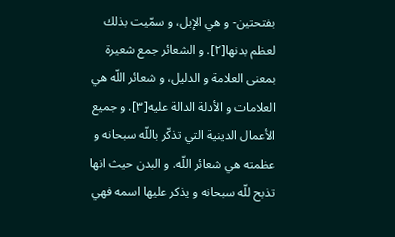بفتحتين- و هي الإبل، و سمّيت بذلك لعظم بدنها[٢]. و الشعائر جمع شعيرة بمعنى العلامة و الدليل، و شعائر اللّه هي العلامات و الأدلة الدالة عليه[٣]. و جميع الأعمال الدينية التي تذكّر باللّه سبحانه و عظمته هي شعائر اللّه. و البدن حيث انها تذبح للّه سبحانه و يذكر عليها اسمه فهي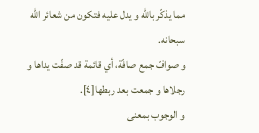مما يذكّر باللّه و يدل عليه فتكون من شعائر اللّه سبحانه.
و صوافّ جمع صافّة، أي قائمة قد صفّت يداها و رجلاها و جمعت بعد ربطها[٤].
و الوجوب بمعنى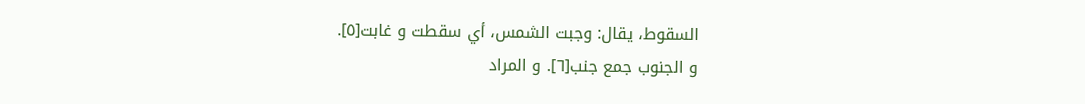السقوط، يقال: وجبت الشمس، أي سقطت و غابت[٥].
و الجنوب جمع جنب[٦]. و المراد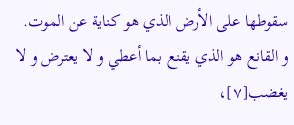سقوطها على الأرض الذي هو كناية عن الموت.
و القانع هو الذي يقنع بما أعطي و لا يعترض و لا يغضب[٧]،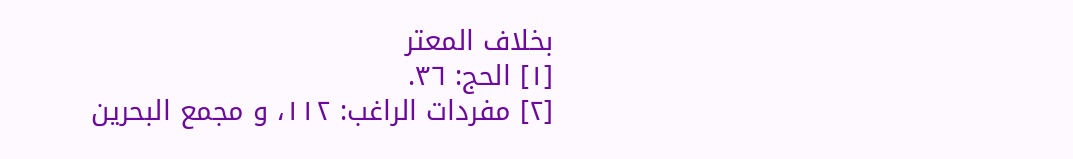بخلاف المعتر
[١] الحج: ٣٦.
[٢] مفردات الراغب: ١١٢، و مجمع البحرين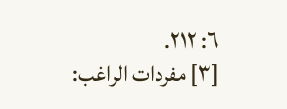٦: ٢١٢.
[٣] مفردات الراغب: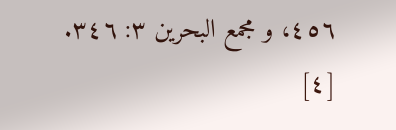٤٥٦، و مجمع البحرين ٣: ٣٤٦.
[٤]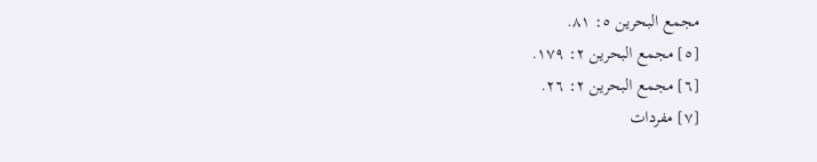مجمع البحرين ٥: ٨١.
[٥] مجمع البحرين ٢: ١٧٩.
[٦] مجمع البحرين ٢: ٢٦.
[٧] مفردات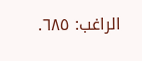الراغب: ٦٨٥.